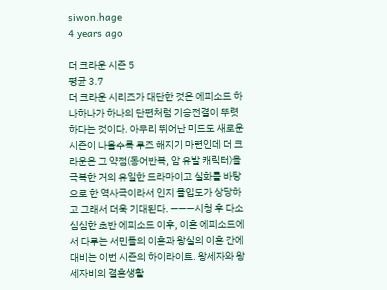siwon.hage
4 years ago

더 크라운 시즌 5
평균 3.7
더 크라운 시리즈가 대단한 것은 에피소드 하나하나가 하나의 단편처럼 기승전결이 뚜렷하다는 것이다. 아무리 뛰어난 미드도 새로운 시즌이 나올수록 루즈 해지기 마련인데 더 크라운은 그 약점(동어반복, 암 유발 캐릭터)을 극복한 거의 유일한 드라마이고 실화를 바탕으로 한 역사극이라서 인지 몰입도가 상당하고 그래서 더욱 기대된다. ———시청 후 다소 심심한 초반 에피소드 이후, 이혼 에피소드에서 다루는 서민들의 이혼과 왕실의 이혼 간에 대비는 이번 시즌의 하이라이트. 왕세자와 왕세자비의 결혼생활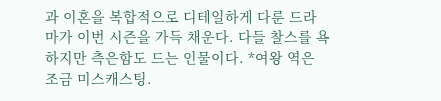과 이혼을 복합적으로 디테일하게 다룬 드라마가 이번 시즌을 가득 채운다. 다들 찰스를 욕하지만 측은함도 드는 인물이다. *여왕 역은 조금 미스캐스팅.